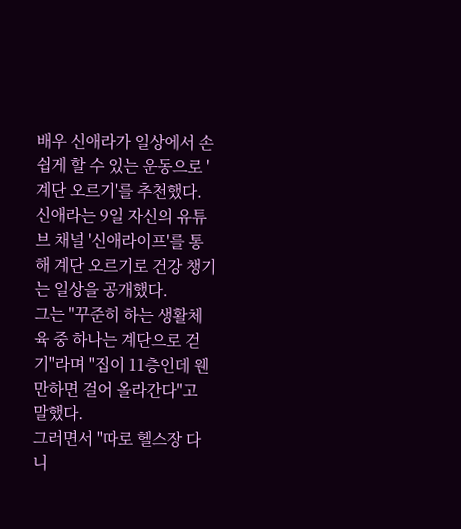배우 신애라가 일상에서 손쉽게 할 수 있는 운동으로 '계단 오르기'를 추천했다.
신애라는 9일 자신의 유튜브 채널 '신애라이프'를 통해 계단 오르기로 건강 챙기는 일상을 공개했다.
그는 "꾸준히 하는 생활체육 중 하나는 계단으로 걷기"라며 "집이 11층인데 웬만하면 걸어 올라간다"고 말했다.
그러면서 "따로 헬스장 다니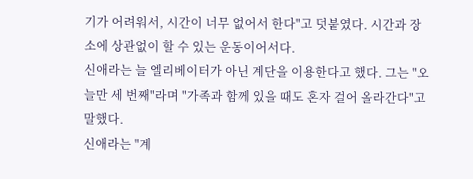기가 어려워서, 시간이 너무 없어서 한다"고 덧붙였다. 시간과 장소에 상관없이 할 수 있는 운동이어서다.
신애라는 늘 엘리베이터가 아닌 계단을 이용한다고 했다. 그는 "오늘만 세 번째"라며 "가족과 함께 있을 때도 혼자 걸어 올라간다"고 말했다.
신애라는 "계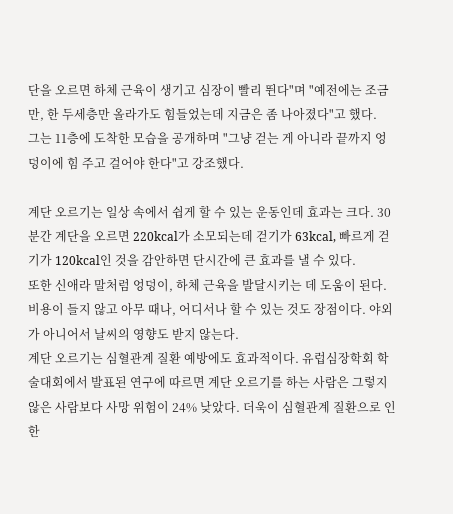단을 오르면 하체 근육이 생기고 심장이 빨리 뛴다"며 "예전에는 조금만, 한 두세층만 올라가도 힘들었는데 지금은 좀 나아졌다"고 했다.
그는 11층에 도착한 모습을 공개하며 "그냥 걷는 게 아니라 끝까지 엉덩이에 힘 주고 걸어야 한다"고 강조했다.

계단 오르기는 일상 속에서 쉽게 할 수 있는 운동인데 효과는 크다. 30분간 계단을 오르면 220kcal가 소모되는데 걷기가 63kcal, 빠르게 걷기가 120kcal인 것을 감안하면 단시간에 큰 효과를 낼 수 있다.
또한 신애라 말처럼 엉덩이, 하체 근육을 발달시키는 데 도움이 된다. 비용이 들지 않고 아무 때나, 어디서나 할 수 있는 것도 장점이다. 야외가 아니어서 날씨의 영향도 받지 않는다.
계단 오르기는 심혈관계 질환 예방에도 효과적이다. 유럽심장학회 학술대회에서 발표된 연구에 따르면 계단 오르기를 하는 사람은 그렇지 않은 사람보다 사망 위험이 24% 낮았다. 더욱이 심혈관계 질환으로 인한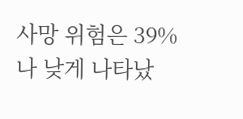사망 위험은 39%나 낮게 나타났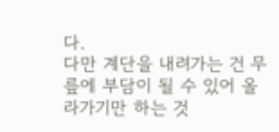다.
다만 계단을 내려가는 건 무릎에 부담이 될 수 있어 올라가기만 하는 것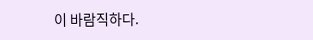이 바람직하다.